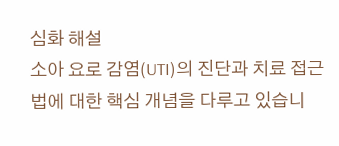심화 해설
소아 요로 감염(UTI)의 진단과 치료 접근법에 대한 핵심 개념을 다루고 있습니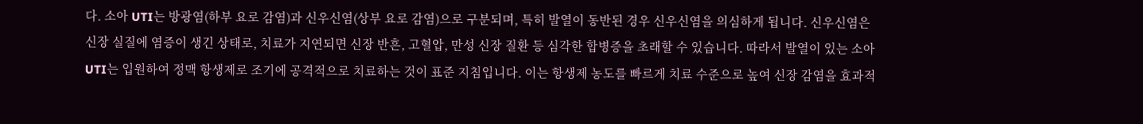다. 소아 UTI는 방광염(하부 요로 감염)과 신우신염(상부 요로 감염)으로 구분되며, 특히 발열이 동반된 경우 신우신염을 의심하게 됩니다. 신우신염은 신장 실질에 염증이 생긴 상태로, 치료가 지연되면 신장 반흔, 고혈압, 만성 신장 질환 등 심각한 합병증을 초래할 수 있습니다. 따라서 발열이 있는 소아 UTI는 입원하여 정맥 항생제로 조기에 공격적으로 치료하는 것이 표준 지침입니다. 이는 항생제 농도를 빠르게 치료 수준으로 높여 신장 감염을 효과적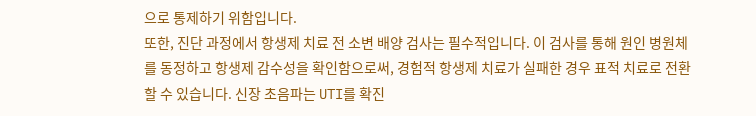으로 통제하기 위함입니다.
또한, 진단 과정에서 항생제 치료 전 소변 배양 검사는 필수적입니다. 이 검사를 통해 원인 병원체를 동정하고 항생제 감수성을 확인함으로써, 경험적 항생제 치료가 실패한 경우 표적 치료로 전환할 수 있습니다. 신장 초음파는 UTI를 확진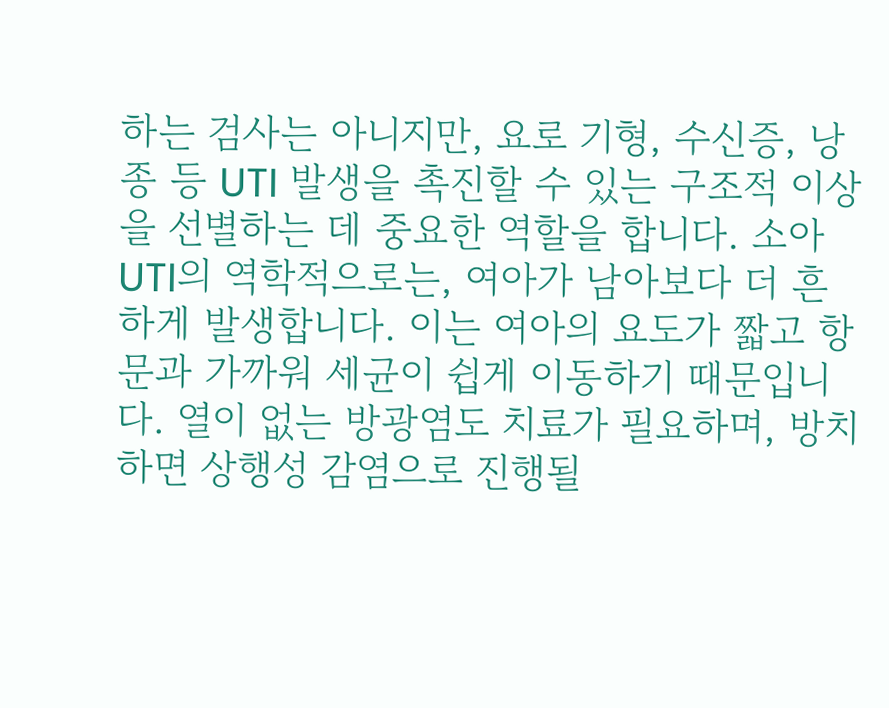하는 검사는 아니지만, 요로 기형, 수신증, 낭종 등 UTI 발생을 촉진할 수 있는 구조적 이상을 선별하는 데 중요한 역할을 합니다. 소아 UTI의 역학적으로는, 여아가 남아보다 더 흔하게 발생합니다. 이는 여아의 요도가 짧고 항문과 가까워 세균이 쉽게 이동하기 때문입니다. 열이 없는 방광염도 치료가 필요하며, 방치하면 상행성 감염으로 진행될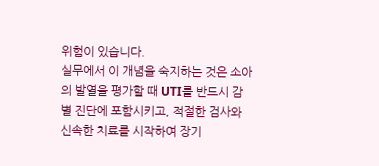위험이 있습니다.
실무에서 이 개념을 숙지하는 것은 소아의 발열을 평가할 때 UTI를 반드시 감별 진단에 포함시키고, 적절한 검사와 신속한 치료를 시작하여 장기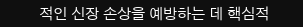적인 신장 손상을 예방하는 데 핵심적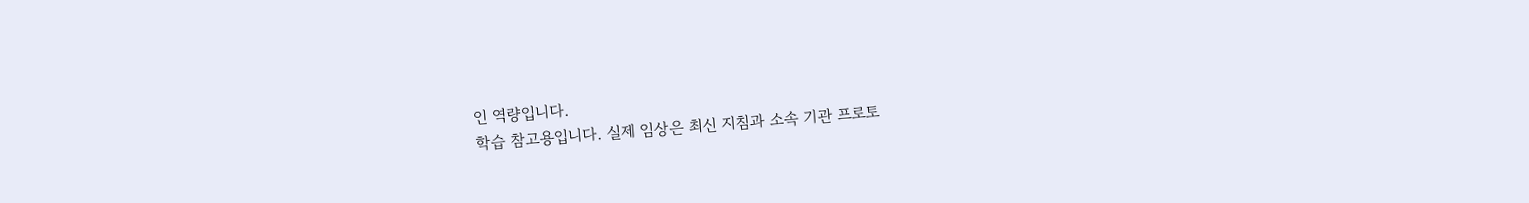인 역량입니다.
학습 참고용입니다. 실제 임상은 최신 지침과 소속 기관 프로토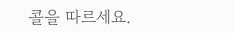콜을 따르세요.